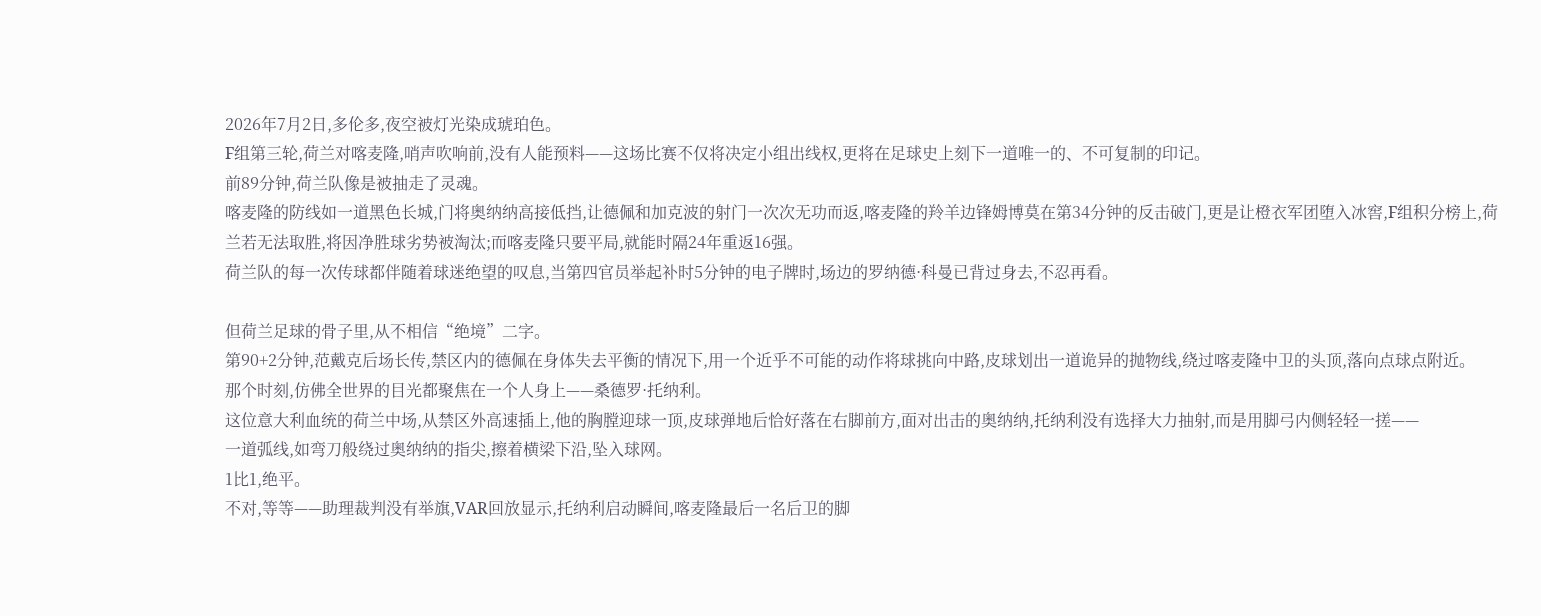2026年7月2日,多伦多,夜空被灯光染成琥珀色。
F组第三轮,荷兰对喀麦隆,哨声吹响前,没有人能预料——这场比赛不仅将决定小组出线权,更将在足球史上刻下一道唯一的、不可复制的印记。
前89分钟,荷兰队像是被抽走了灵魂。
喀麦隆的防线如一道黑色长城,门将奥纳纳高接低挡,让德佩和加克波的射门一次次无功而返,喀麦隆的羚羊边锋姆博莫在第34分钟的反击破门,更是让橙衣军团堕入冰窖,F组积分榜上,荷兰若无法取胜,将因净胜球劣势被淘汰;而喀麦隆只要平局,就能时隔24年重返16强。
荷兰队的每一次传球都伴随着球迷绝望的叹息,当第四官员举起补时5分钟的电子牌时,场边的罗纳德·科曼已背过身去,不忍再看。

但荷兰足球的骨子里,从不相信“绝境”二字。
第90+2分钟,范戴克后场长传,禁区内的德佩在身体失去平衡的情况下,用一个近乎不可能的动作将球挑向中路,皮球划出一道诡异的抛物线,绕过喀麦隆中卫的头顶,落向点球点附近。
那个时刻,仿佛全世界的目光都聚焦在一个人身上——桑德罗·托纳利。
这位意大利血统的荷兰中场,从禁区外高速插上,他的胸膛迎球一顶,皮球弹地后恰好落在右脚前方,面对出击的奥纳纳,托纳利没有选择大力抽射,而是用脚弓内侧轻轻一搓——
一道弧线,如弯刀般绕过奥纳纳的指尖,擦着横梁下沿,坠入球网。
1比1,绝平。
不对,等等——助理裁判没有举旗,VAR回放显示,托纳利启动瞬间,喀麦隆最后一名后卫的脚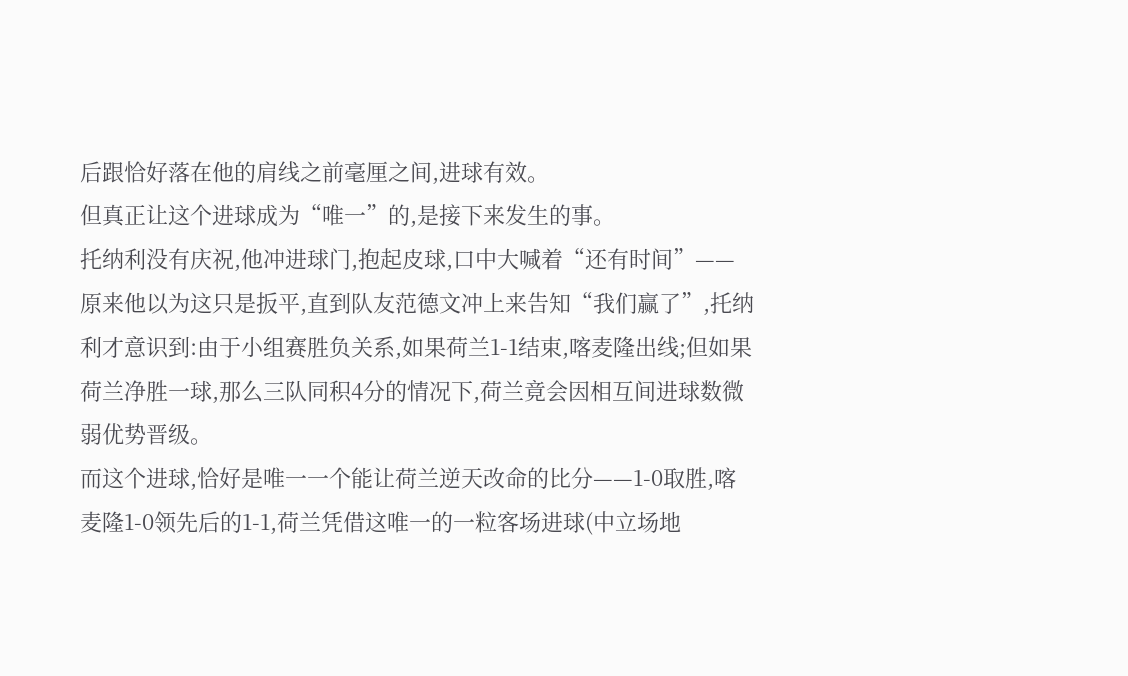后跟恰好落在他的肩线之前毫厘之间,进球有效。
但真正让这个进球成为“唯一”的,是接下来发生的事。
托纳利没有庆祝,他冲进球门,抱起皮球,口中大喊着“还有时间”——原来他以为这只是扳平,直到队友范德文冲上来告知“我们赢了”,托纳利才意识到:由于小组赛胜负关系,如果荷兰1-1结束,喀麦隆出线;但如果荷兰净胜一球,那么三队同积4分的情况下,荷兰竟会因相互间进球数微弱优势晋级。
而这个进球,恰好是唯一一个能让荷兰逆天改命的比分——1-0取胜,喀麦隆1-0领先后的1-1,荷兰凭借这唯一的一粒客场进球(中立场地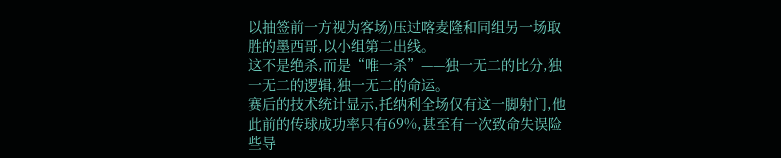以抽签前一方视为客场)压过喀麦隆和同组另一场取胜的墨西哥,以小组第二出线。
这不是绝杀,而是“唯一杀”——独一无二的比分,独一无二的逻辑,独一无二的命运。
赛后的技术统计显示,托纳利全场仅有这一脚射门,他此前的传球成功率只有69%,甚至有一次致命失误险些导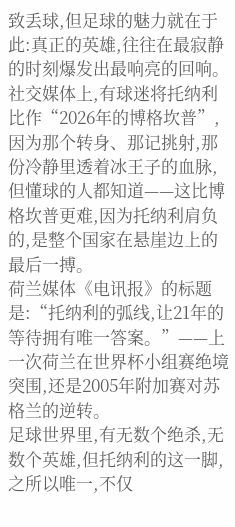致丢球,但足球的魅力就在于此:真正的英雄,往往在最寂静的时刻爆发出最响亮的回响。
社交媒体上,有球迷将托纳利比作“2026年的博格坎普”,因为那个转身、那记挑射,那份冷静里透着冰王子的血脉,但懂球的人都知道——这比博格坎普更难,因为托纳利肩负的,是整个国家在悬崖边上的最后一搏。
荷兰媒体《电讯报》的标题是:“托纳利的弧线,让21年的等待拥有唯一答案。”——上一次荷兰在世界杯小组赛绝境突围,还是2005年附加赛对苏格兰的逆转。
足球世界里,有无数个绝杀,无数个英雄,但托纳利的这一脚,之所以唯一,不仅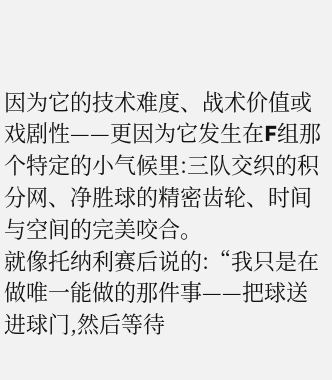因为它的技术难度、战术价值或戏剧性——更因为它发生在F组那个特定的小气候里:三队交织的积分网、净胜球的精密齿轮、时间与空间的完美咬合。
就像托纳利赛后说的:“我只是在做唯一能做的那件事——把球送进球门,然后等待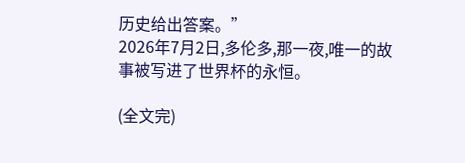历史给出答案。”
2026年7月2日,多伦多,那一夜,唯一的故事被写进了世界杯的永恒。

(全文完)